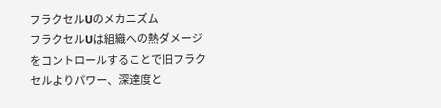フラクセルUのメカニズム
フラクセルUは組織への熱ダメージをコントロールすることで旧フラクセルよりパワー、深達度と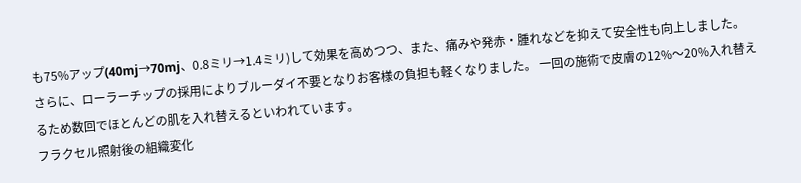も75%アップ(40mj→70mj、0.8ミリ→1.4ミリ)して効果を高めつつ、また、痛みや発赤・腫れなどを抑えて安全性も向上しました。さらに、ローラーチップの採用によりブルーダイ不要となりお客様の負担も軽くなりました。 一回の施術で皮膚の12%〜20%入れ替えるため数回でほとんどの肌を入れ替えるといわれています。
フラクセル照射後の組織変化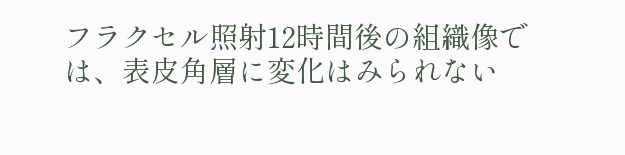フラクセル照射12時間後の組織像では、表皮角層に変化はみられない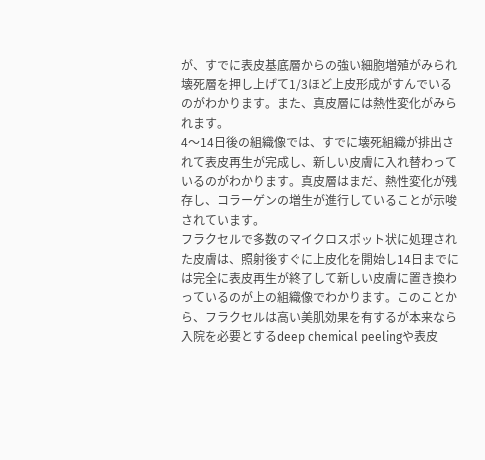が、すでに表皮基底層からの強い細胞増殖がみられ壊死層を押し上げて1/3ほど上皮形成がすんでいるのがわかります。また、真皮層には熱性変化がみられます。
4〜14日後の組織像では、すでに壊死組織が排出されて表皮再生が完成し、新しい皮膚に入れ替わっているのがわかります。真皮層はまだ、熱性変化が残存し、コラーゲンの増生が進行していることが示唆されています。
フラクセルで多数のマイクロスポット状に処理された皮膚は、照射後すぐに上皮化を開始し14日までには完全に表皮再生が終了して新しい皮膚に置き換わっているのが上の組織像でわかります。このことから、フラクセルは高い美肌効果を有するが本来なら入院を必要とするdeep chemical peelingや表皮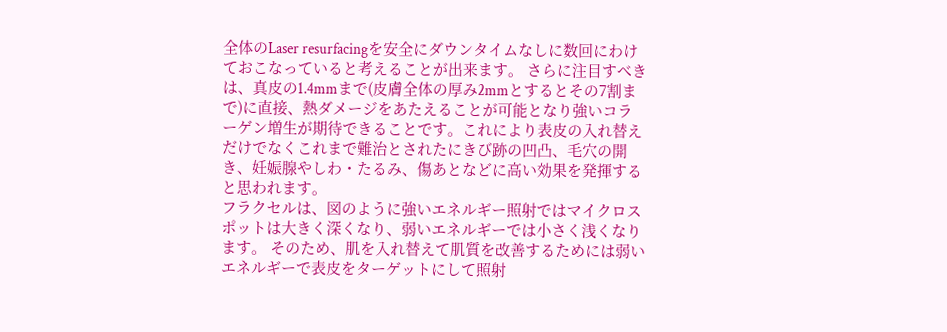全体のLaser resurfacingを安全にダウンタイムなしに数回にわけておこなっていると考えることが出来ます。 さらに注目すべきは、真皮の1.4mmまで(皮膚全体の厚み2mmとするとその7割まで)に直接、熱ダメージをあたえることが可能となり強いコラーゲン増生が期待できることです。これにより表皮の入れ替えだけでなくこれまで難治とされたにきび跡の凹凸、毛穴の開き、妊娠腺やしわ・たるみ、傷あとなどに高い効果を発揮すると思われます。
フラクセルは、図のように強いエネルギー照射ではマイクロスポットは大きく深くなり、弱いエネルギーでは小さく浅くなります。 そのため、肌を入れ替えて肌質を改善するためには弱いエネルギーで表皮をターゲットにして照射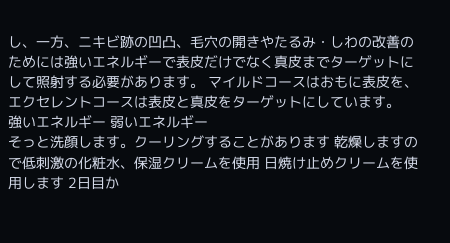し、一方、ニキビ跡の凹凸、毛穴の開きやたるみ・しわの改善のためには強いエネルギーで表皮だけでなく真皮までターゲットにして照射する必要があります。 マイルドコースはおもに表皮を、エクセレントコースは表皮と真皮をターゲットにしています。
強いエネルギー 弱いエネルギー
そっと洗顔します。クーリングすることがあります 乾燥しますので低刺激の化粧水、保湿クリームを使用 日焼け止めクリームを使用します 2日目か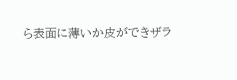ら表面に薄いか皮ができザラ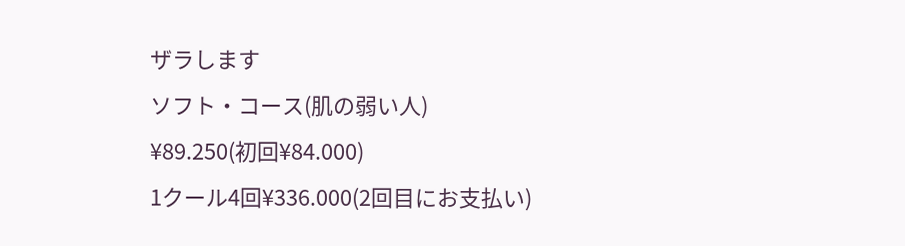ザラします
ソフト・コース(肌の弱い人)
¥89.250(初回¥84.000)
1クール4回¥336.000(2回目にお支払い)